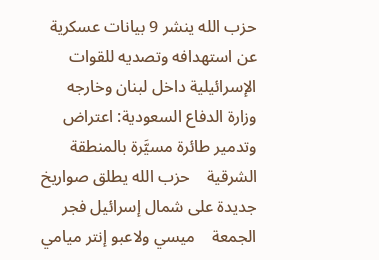حزب الله ينشر 9 بيانات عسكرية عن استهدافه وتصديه للقوات الإسرائيلية داخل لبنان وخارجه    وزارة الدفاع السعودية: اعتراض وتدمير طائرة مسيَّرة بالمنطقة الشرقية    حزب الله يطلق صواريخ جديدة على شمال إسرائيل فجر الجمعة    ميسي ولاعبو إنتر ميامي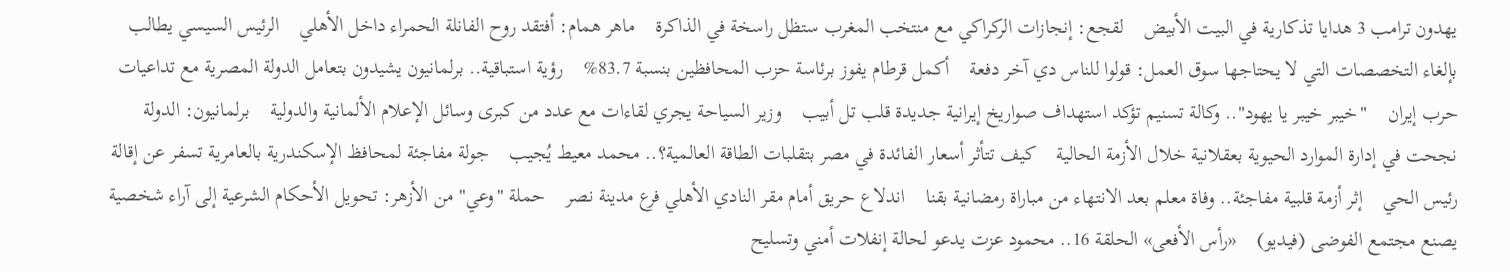يهدون ترامب 3 هدايا تذكارية في البيت الأبيض    لقجع: إنجازات الركراكي مع منتخب المغرب ستظل راسخة في الذاكرة    ماهر همام: أفتقد روح الفانلة الحمراء داخل الأهلي    الرئيس السيسي يطالب بإلغاء التخصصات التي لا يحتاجها سوق العمل: قولوا للناس دي آخر دفعة    أكمل قرطام يفوز برئاسة حزب المحافظين بنسبة 83.7%    رؤية استباقية.. برلمانيون يشيدون بتعامل الدولة المصرية مع تداعيات حرب إيران    "خيبر خيبر يا يهود".. وكالة تسنيم تؤكد استهداف صواريخ إيرانية جديدة قلب تل أبيب    وزير السياحة يجري لقاءات مع عدد من كبرى وسائل الإعلام الألمانية والدولية    برلمانيون: الدولة نجحت في إدارة الموارد الحيوية بعقلانية خلال الأزمة الحالية    كيف تتأثر أسعار الفائدة في مصر بتقلبات الطاقة العالمية؟.. محمد معيط يُجيب    جولة مفاجئة لمحافظ الإسكندرية بالعامرية تسفر عن إقالة رئيس الحي    إثر أزمة قلبية مفاجئة.. وفاة معلم بعد الانتهاء من مباراة رمضانية بقنا    اندلاع حريق أمام مقر النادي الأهلي فرع مدينة نصر    حملة "وعي" من الأزهر: تحويل الأحكام الشرعية إلى آراء شخصية يصنع مجتمع الفوضى (فيديو)    «رأس الأفعى» الحلقة 16.. محمود عزت يدعو لحالة إنفلات أمني وتسليح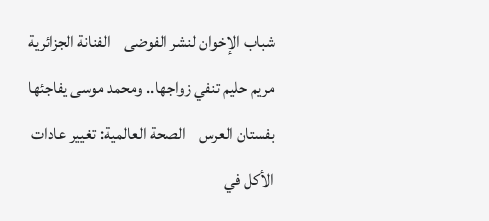شباب الإخوان لنشر الفوضى    الفنانة الجزائرية مريم حليم تنفي زواجها.. ومحمد موسى يفاجئها بفستان العرس    الصحة العالمية: تغيير عادات الأكل في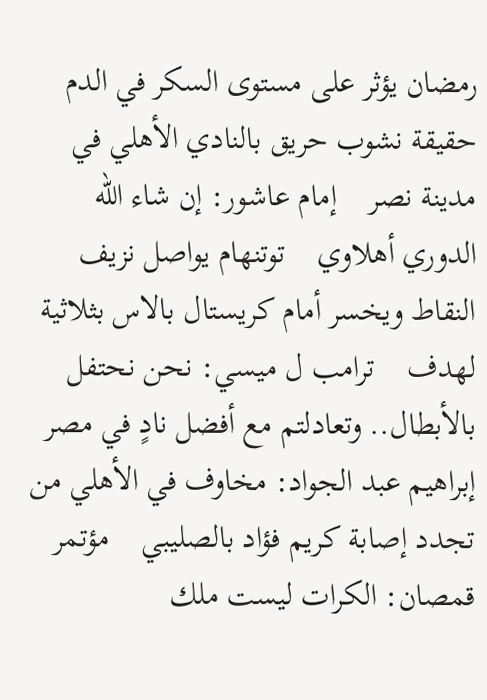رمضان يؤثر على مستوى السكر في الدم    حقيقة نشوب حريق بالنادي الأهلي في مدينة نصر    إمام عاشور: إن شاء الله الدوري أهلاوي    توتنهام يواصل نزيف النقاط ويخسر أمام كريستال بالاس بثلاثية لهدف    ترامب ل ميسي: نحن نحتفل بالأبطال.. وتعادلتم مع أفضل نادٍ في مصر    إبراهيم عبد الجواد: مخاوف في الأهلي من تجدد إصابة كريم فؤاد بالصليبي    مؤتمر قمصان: الكرات ليست ملك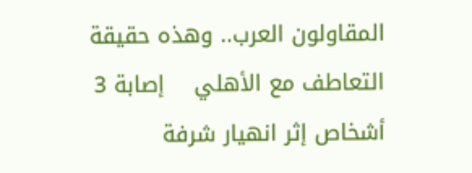المقاولون العرب.. وهذه حقيقة التعاطف مع الأهلي    إصابة 3 أشخاص إثر انهيار شرفة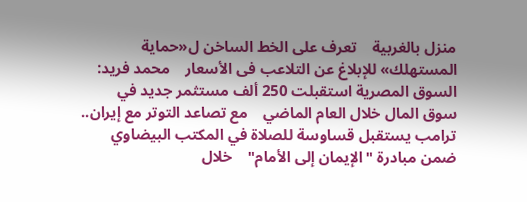منزل بالغربية    تعرف على الخط الساخن ل«حماية المستهلك» للإبلاغ عن التلاعب فى الأسعار    محمد فريد: السوق المصرية استقبلت 250 ألف مستثمر جديد في سوق المال خلال العام الماضي    مع تصاعد التوتر مع إيران.. ترامب يستقبل قساوسة للصلاة في المكتب البيضاوي ضمن مبادرة "الإيمان إلى الأمام"    خلال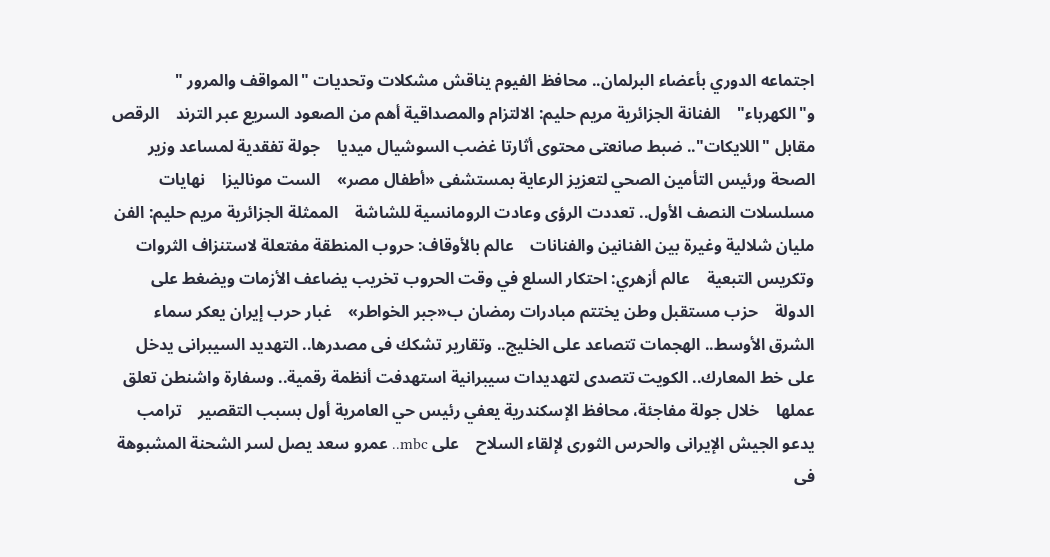اجتماعه الدوري بأعضاء البرلمان.. محافظ الفيوم يناقش مشكلات وتحديات "المواقف والمرور " و"الكهرباء"    الفنانة الجزائرية مريم حليم: الالتزام والمصداقية أهم من الصعود السريع عبر الترند    الرقص مقابل "اللايكات".. ضبط صانعتى محتوى أثارتا غضب السوشيال ميديا    جولة تفقدية لمساعد وزير الصحة ورئيس التأمين الصحي لتعزيز الرعاية بمستشفى «أطفال مصر»    الست موناليزا    نهايات مسلسلات النصف الأول.. تعددت الرؤى وعادت الرومانسية للشاشة    الممثلة الجزائرية مريم حليم: الفن مليان شلالية وغيرة بين الفنانين والفنانات    عالم بالأوقاف: حروب المنطقة مفتعلة لاستنزاف الثروات وتكريس التبعية    عالم أزهري: احتكار السلع في وقت الحروب تخريب يضاعف الأزمات ويضغط على الدولة    حزب مستقبل وطن يختتم مبادرات رمضان ب«جبر الخواطر»    غبار حرب إيران يعكر سماء الشرق الأوسط.. الهجمات تتصاعد على الخليج.. وتقارير تشكك فى مصدرها.. التهديد السيبرانى يدخل على خط المعارك.. الكويت تتصدى لتهديدات سيبرانية استهدفت أنظمة رقمية.. وسفارة واشنطن تعلق عملها    خلال جولة مفاجئة، محافظ الإسكندرية يعفي رئيس حي العامرية أول بسبب التقصير    ترامب يدعو الجيش الإيرانى والحرس الثورى لإلقاء السلاح    على mbc.. عمرو سعد يصل لسر الشحنة المشبوهة فى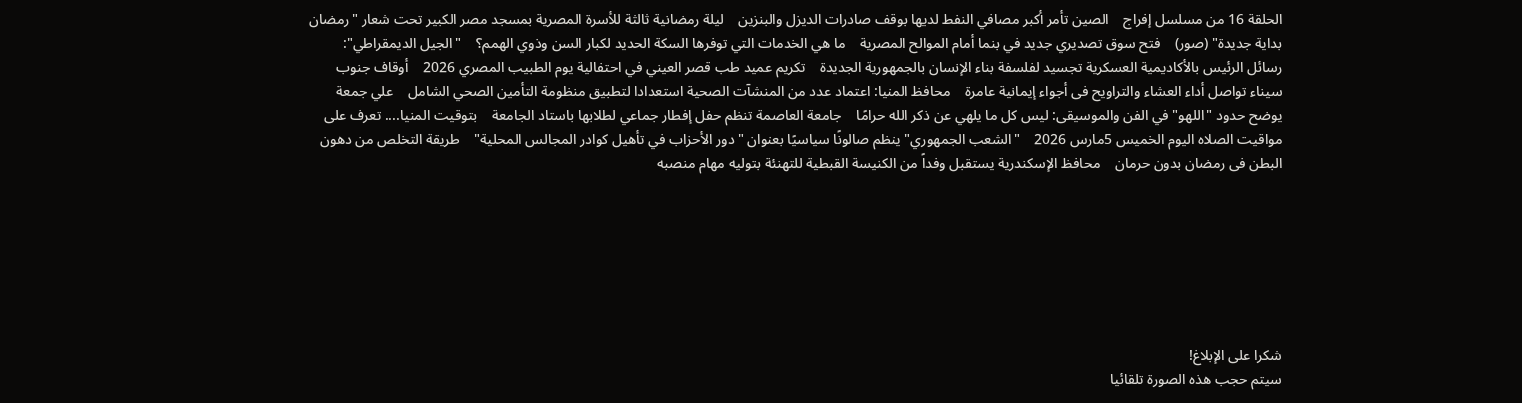الحلقة 16 من مسلسل إفراج    الصين تأمر أكبر مصافي النفط لديها بوقف صادرات الديزل والبنزين    ليلة رمضانية ثالثة للأسرة المصرية بمسجد مصر الكبير تحت شعار "رمضان بداية جديدة" (صور)    فتح سوق تصديري جديد في بنما أمام الموالح المصرية    ما هي الخدمات التي توفرها السكة الحديد لكبار السن وذوي الهمم؟    "الجيل الديمقراطي": رسائل الرئيس بالأكاديمية العسكرية تجسيد لفلسفة بناء الإنسان بالجمهورية الجديدة    تكريم عميد طب قصر العيني في احتفالية يوم الطبيب المصري 2026    أوقاف جنوب سيناء تواصل أداء العشاء والتراويح فى أجواء إيمانية عامرة    محافظ المنيا: اعتماد عدد من المنشآت الصحية استعدادا لتطبيق منظومة التأمين الصحي الشامل    علي جمعة يوضح حدود "اللهو" في الفن والموسيقى: ليس كل ما يلهي عن ذكر الله حرامًا    جامعة العاصمة تنظم حفل إفطار جماعي لطلابها باستاد الجامعة    بتوقيت المنيا.... تعرف على مواقيت الصلاه اليوم الخميس 5مارس 2026    "الشعب الجمهوري" ينظم صالونًا سياسيًا بعنوان "دور الأحزاب في تأهيل كوادر المجالس المحلية"    طريقة التخلص من دهون البطن فى رمضان بدون حرمان    محافظ الإسكندرية يستقبل وفداً من الكنيسة القبطية للتهنئة بتوليه مهام منصبه







شكرا على الإبلاغ!
سيتم حجب هذه الصورة تلقائيا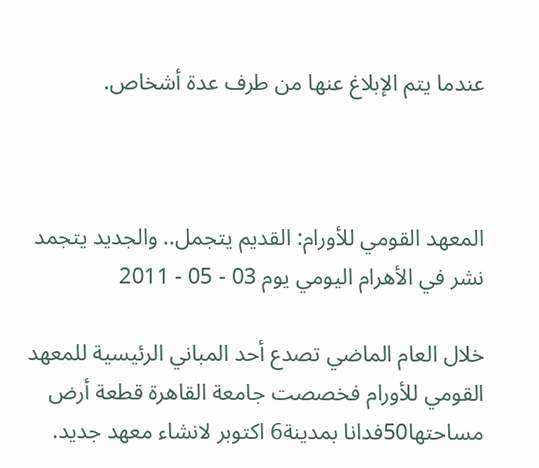عندما يتم الإبلاغ عنها من طرف عدة أشخاص.



المعهد القومي للأورام: القديم يتجمل.. والجديد يتجمد
نشر في الأهرام اليومي يوم 03 - 05 - 2011

خلال العام الماضي تصدع أحد المباني الرئيسية للمعهد القومي للأورام فخصصت جامعة القاهرة قطعة أرض مساحتها50فدانا بمدينة6 اكتوبر لانشاء معهد جديد.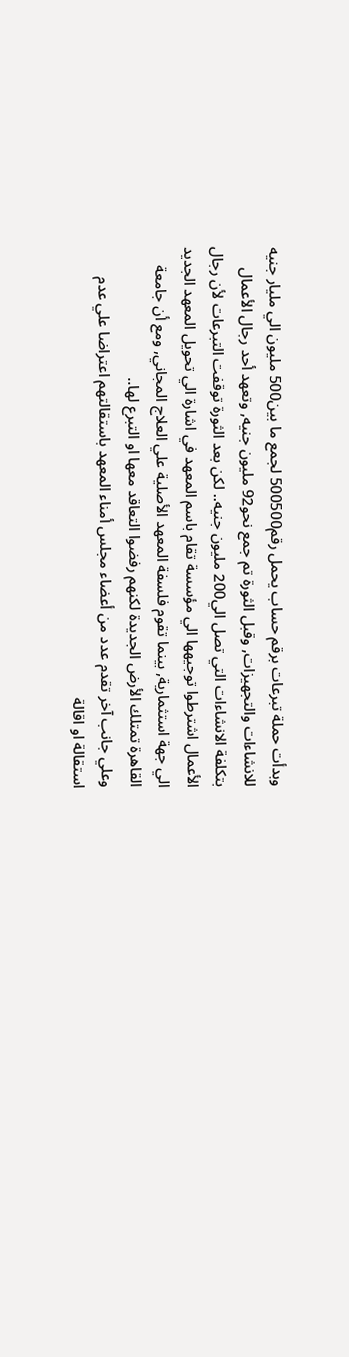وبدأت حملة تبرعات برقم حساب يحمل رقم500500 لجمع ما بين500 مليون الي مليار جنيه للانشاءات والتجهيزات, وقبل الثورة تم جمع نحو92 مليون جنيه, وتعهد أحد رجال الأعمال بتكلفة الانشاءات التي تصل الي200 مليون جنيه.. لكن بعد الثورة توقفت التبرعات لأن رجال الأعمال اشترطوا توجيهها الي مؤسسة تقام باسم المعهد في اشارة الي تحويل المعهد الجديد الي جهة استثمارية, بينما تقوم فلسفة المعهد الأصلية علي العلاج المجاني, ومع أن جامعة القاهرة تمتلك الأرض الجديدة لكنهم رفضوا التعاقد معها او التبرع لها..
وعلي جانب آخر تقدم عدد من أعضاء مجلس أمناء المعهد باستقالتهم اعتراضا علي عدم استقالة او اقالة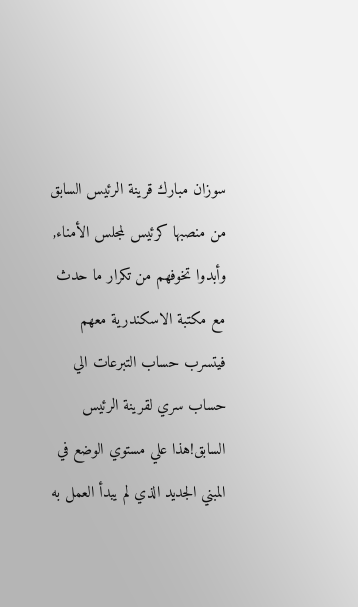سوزان مبارك قرينة الرئيس السابق من منصبها كرئيس لمجلس الأمناء, وأبدوا تخوفهم من تكرار ما حدث مع مكتبة الاسكندرية معهم فيتسرب حساب التبرعات الي حساب سري لقرينة الرئيس السابق!هذا علي مستوي الوضع في المبني الجديد الذي لم يبدأ العمل به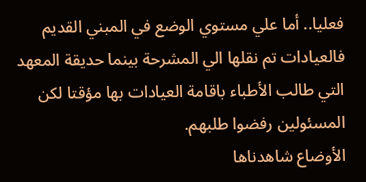فعليا.. أما علي مستوي الوضع في المبني القديم فالعيادات تم نقلها الي المشرحة بينما حديقة المعهد التي طالب الأطباء باقامة العيادات بها مؤقتا لكن المسئولين رفضوا طلبهم.
الأوضاع شاهدناها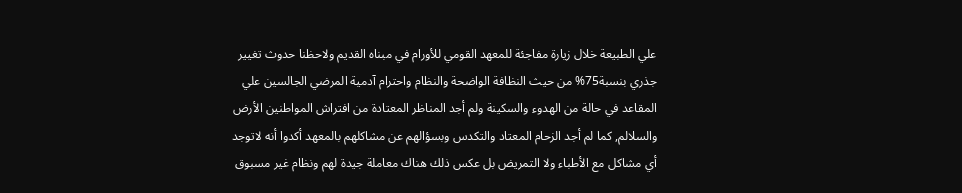علي الطبيعة خلال زيارة مفاجئة للمعهد القومي للأورام في مبناه القديم ولاحظنا حدوث تغيير جذري بنسبة75% من حيث النظافة الواضحة والنظام واحترام آدمية المرضي الجالسين علي المقاعد في حالة من الهدوء والسكينة ولم أجد المناظر المعتادة من افتراش المواطنين الأرض والسلالم, كما لم أجد الزحام المعتاد والتكدس وبسؤالهم عن مشاكلهم بالمعهد أكدوا أنه لاتوجد أي مشاكل مع الأطباء ولا التمريض بل عكس ذلك هناك معاملة جيدة لهم ونظام غير مسبوق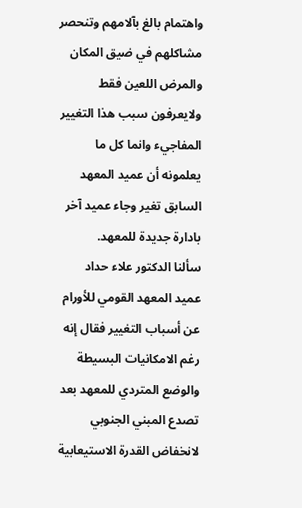واهتمام بالغ بآلامهم وتنحصر مشاكلهم في ضيق المكان والمرض اللعين فقط ولايعرفون سبب هذا التغيير المفاجيء وانما كل ما يعلمونه أن عميد المعهد السابق تغير وجاء عميد آخر بادارة جديدة للمعهد.
سألنا الدكتور علاء حداد عميد المعهد القومي للأورام عن أسباب التغيير فقال إنه رغم الامكانيات البسيطة والوضع المتردي للمعهد بعد تصدع المبني الجنوبي لانخفاض القدرة الاستيعابية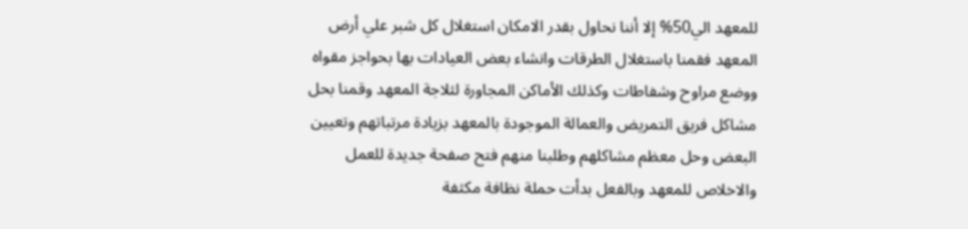للمعهد الي50% إلا أننا نحاول بقدر الامكان استغلال كل شبر علي أرض المعهد فقمنا باستغلال الطرقات وانشاء بعض العيادات بها بحواجز مقواه ووضع مراوح وشفاطات وكذلك الأماكن المجاورة لثلاجة المعهد وقمنا بحل مشاكل فريق التمريض والعمالة الموجودة بالمعهد بزيادة مرتباتهم وتعيين البعض وحل معظم مشاكلهم وطلبنا منهم فتح صفحة جديدة للعمل والاخلاص للمعهد وبالفعل بدأت حملة نظافة مكثفة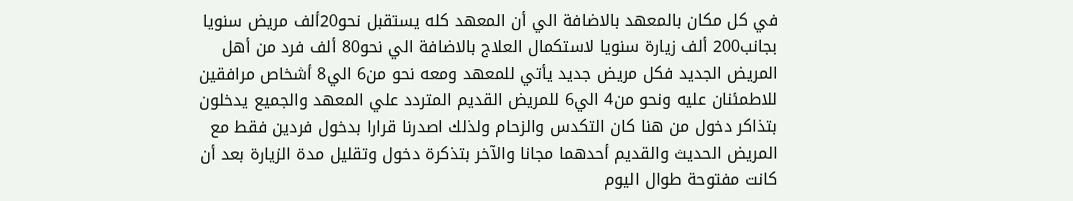في كل مكان بالمعهد بالاضافة الي أن المعهد كله يستقبل نحو20ألف مريض سنويا بجانب200 ألف زيارة سنويا لاستكمال العلاج بالاضافة الي نحو80 ألف فرد من أهل المريض الجديد فكل مريض جديد يأتي للمعهد ومعه نحو من6 الي8 أشخاص مرافقين للاطمئنان عليه ونحو من4 الي6 للمريض القديم المتردد علي المعهد والجميع يدخلون بتذاكر دخول من هنا كان التكدس والزحام ولذلك اصدرنا قرارا بدخول فردين فقط مع المريض الحديث والقديم أحدهما مجانا والآخر بتذكرة دخول وتقليل مدة الزيارة بعد أن كانت مفتوحة طوال اليوم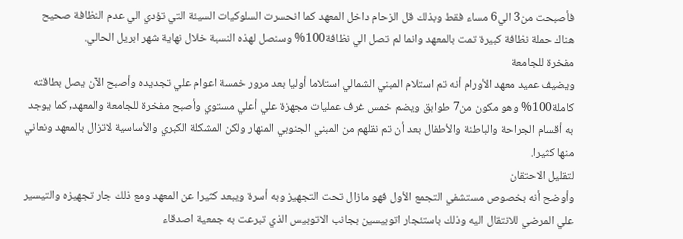فأصبحت من3 الي6 مساء فقط وبذلك قل الزحام داخل المعهد كما انحسرت السلوكيات السيئة التي تؤدي الي عدم النظافة صحيح هناك حملة نظافة كبيرة تمت بالمعهد وانما لم تصل الي نظافة100% وسنصل لهذه النسبة خلال نهاية شهر ابريل الحالي.
مفخرة للجامعة
ويضيف عميد معهد الأورام أنه تم استلام المبني الشمالي استلاما أوليا بعد مرور خمسة اعوام علي تجديده وأصبح الآن يصل بطاقته كاملة100% وهو مكون من7 طوابق ويضم خمس غرف عمليات مجهزة علي أعلي مستوي وأصبح مفخرة للجامعة والمعهد, كما يوجد به أقسام الجراحة والباطنة والأطفال بعد أن تم نقلهم من المبني الجنوبي المنهار ولكن المشكلة الكبري والأساسية لاتزال بالمعهد ونعاني منها كثيرا.
لتقليل الاحتقان
وأوضح أنه بخصوص مستشفي التجمع الأول فهو مازال تحت التجهيز وبه أسرة ويبعد كثيرا عن المعهد ومع ذلك جار تجهيزه والتيسير علي المرضي للانتقال اليه وذلك باستئجار اتوبيسين بجانب الاتوبيس الذي تبرعت به جمعية اصدقاء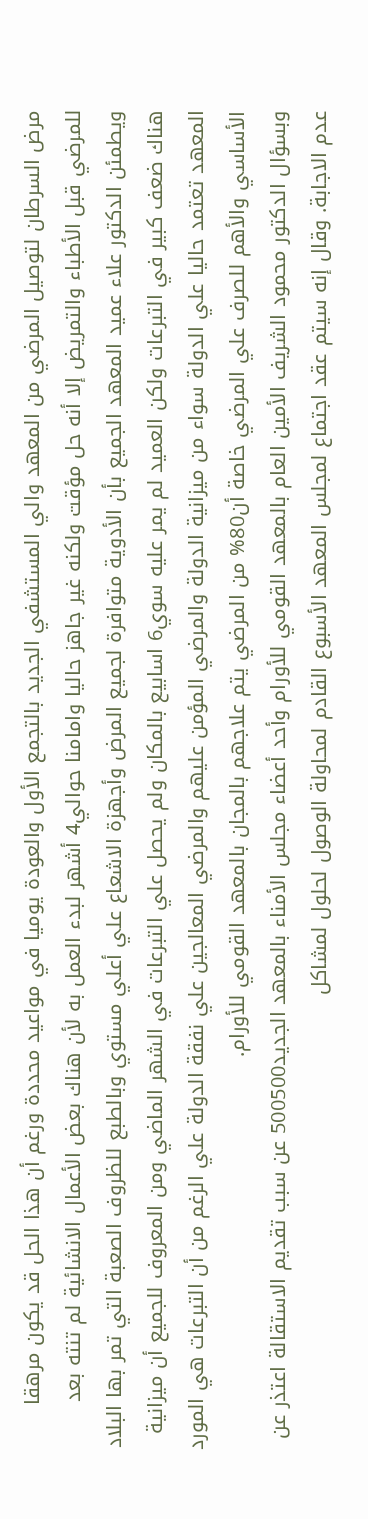مرض السرطان لتوصيل المرضي من المعهد والي المستشفي الجديد بالتجمع الأول والعودة يوميا في مواعيد محددة ورغم أن هذا الحل قد يكون مرهقا للمرضي قبل الأطباء والتمريض إلا أنه حل مؤقت ولكنه غير جاهز حاليا وامامنا حوالي4 أشهر لبدء العمل به لأن هناك بعض الأعمال الانشائية لم تنته بعد ويطمئن الدكتور علاء عميد المعهد الجميع بأن الأدوية متوافرة لجميع المرض وأجهزة الاشعاع علي أعلي مستوي وبالطبع للظروف الصعبة التي تمر بها البلاد هناك ضعف كبير في التبرعات ولكن العميد لم يمر عليه سوي6 اسابيع بالمكان ولم يحصل علي التبرعات في الشهر الماضي ومن المعروف للجميع أن ميزانية المعهد تعتمد حاليا علي الدولة سواء من ميزانية الدولة والمرضي المؤمن عليهم والمرضي المعالجين علي نفقة الدولة علي الرغم من أن التبرعات هي المورد الأساسي والأهم للصرف علي المرضي خاصة أن80% من المرضي يتم علاجهم بالمجان بالمعهد القومي للأورام.
وبسؤال الدكتور محمود الشريف الأمين العام بالمعهد القومي للأورام وأحد أعضاء مجلس الأمناء بالمعهد الجديد500500 عن سبب تقديم الاستقالة اعتذر عن عدم الاجابة. وقال إنه سيتم عقد اجتماع لمجلس المعهد الأسبوع القادم لمحاولة الوصول لحلول لمشاكل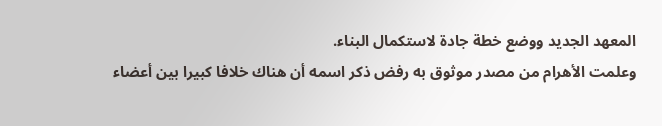المعهد الجديد ووضع خطة جادة لاستكمال البناء.
وعلمت الأهرام من مصدر موثوق به رفض ذكر اسمه أن هناك خلافا كبيرا بين أعضاء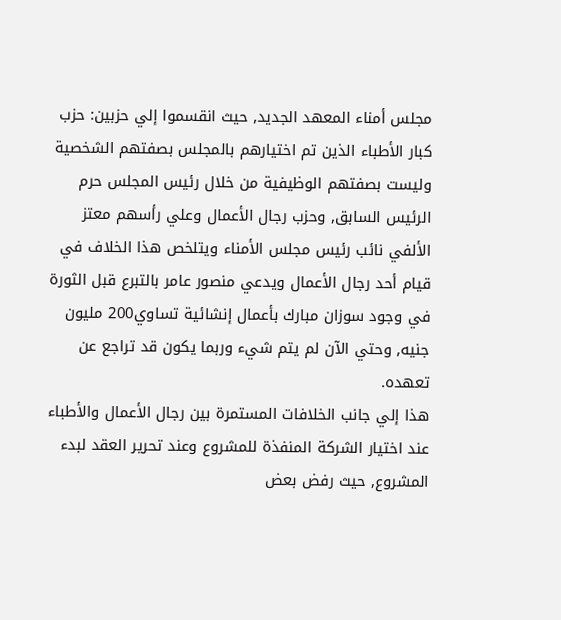مجلس أمناء المعهد الجديد, حيث انقسموا إلي حزبين: حزب كبار الأطباء الذين تم اختيارهم بالمجلس بصفتهم الشخصية وليست بصفتهم الوظيفية من خلال رئيس المجلس حرم الرئيس السابق, وحزب رجال الأعمال وعلي رأسهم معتز الألفي نائب رئيس مجلس الأمناء ويتلخص هذا الخلاف في قيام أحد رجال الأعمال ويدعي منصور عامر بالتبرع قبل الثورة في وجود سوزان مبارك بأعمال إنشائية تساوي200 مليون جنيه, وحتي الآن لم يتم شيء وربما يكون قد تراجع عن تعهده.
هذا إلي جانب الخلافات المستمرة بين رجال الأعمال والأطباء عند اختيار الشركة المنفذة للمشروع وعند تحرير العقد لبدء المشروع, حيث رفض بعض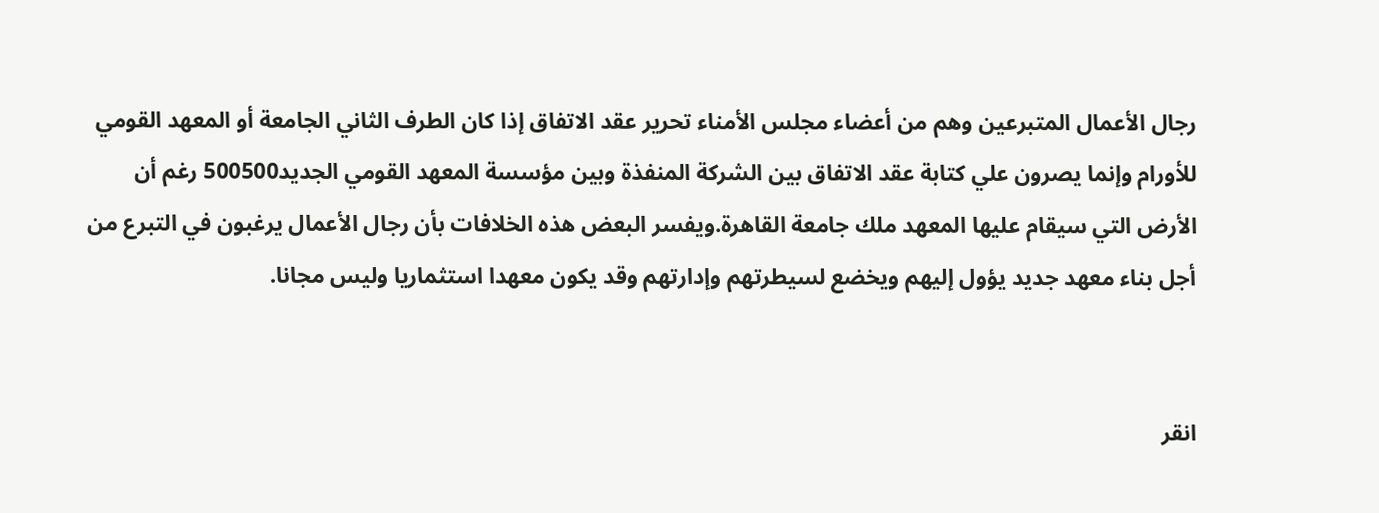رجال الأعمال المتبرعين وهم من أعضاء مجلس الأمناء تحرير عقد الاتفاق إذا كان الطرف الثاني الجامعة أو المعهد القومي للأورام وإنما يصرون علي كتابة عقد الاتفاق بين الشركة المنفذة وبين مؤسسة المعهد القومي الجديد500500 رغم أن الأرض التي سيقام عليها المعهد ملك جامعة القاهرة.ويفسر البعض هذه الخلافات بأن رجال الأعمال يرغبون في التبرع من أجل بناء معهد جديد يؤول إليهم ويخضع لسيطرتهم وإدارتهم وقد يكون معهدا استثماريا وليس مجانا.


انقر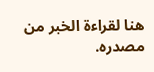هنا لقراءة الخبر من مصدره.